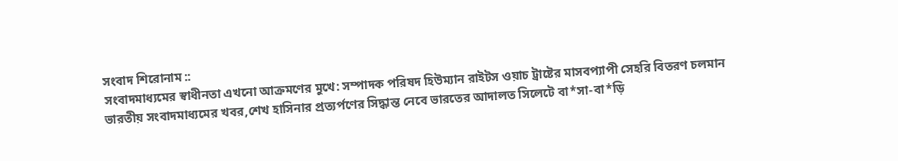সংবাদ শিরোনাম ::
সংবাদমাধ্যমের স্বাধীনতা এখনো আক্রমণের মুখে: সম্পাদক পরিষদ হিউম্যান রাইটস ওয়াচ ট্রাষ্টের মাসবপ্যাপী সেহরি বিতরণ চলমান ভারতীয় সংবাদমাধ্যমের খবর,শেখ হাসিনার প্রত্যর্পণের সিদ্ধান্ত নেবে ভারতের আদালত সিলেটে বা*সা-বা*ড়ি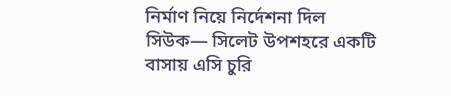নির্মাণ নিয়ে নির্দেশনা দিল সিউক— সিলেট উপশহরে একটি বাসায় এসি চুরি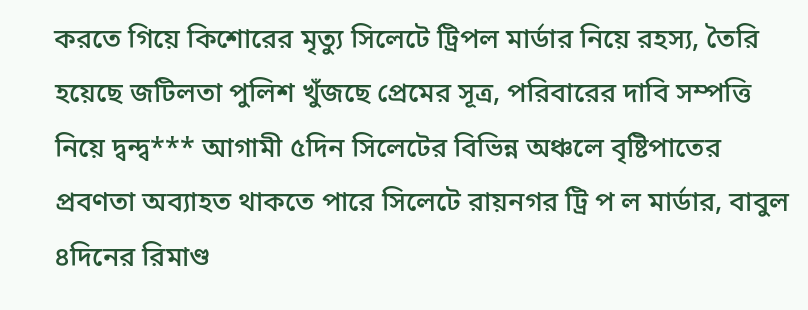করতে গিয়ে কিশোরের মৃত্যু সিলেটে ট্রিপল মার্ডার নিয়ে রহস্য, তৈরি হয়েছে জটিলতা পুলিশ খুঁজছে প্রেমের সূত্র, পরিবারের দাবি সম্পত্তি নিয়ে দ্বন্দ্ব*** আগামী ৫দিন সিলেটের বিভিন্ন অঞ্চলে বৃষ্টিপাতের প্রবণতা অব্যাহত থাকতে পারে সিলেটে রায়নগর ট্রি প ল মার্ডার, বাবুল ৪দিনের রিমাণ্ড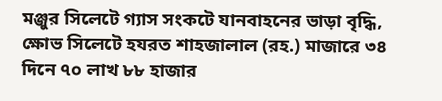মঞ্জুর সিলেটে গ্যাস সংকটে যানবাহনের ভাড়া বৃদ্ধি, ক্ষোভ সিলেটে হযরত শাহজালাল (রহ.) মাজারে ৩৪ দিনে ৭০ লাখ ৮৮ হাজার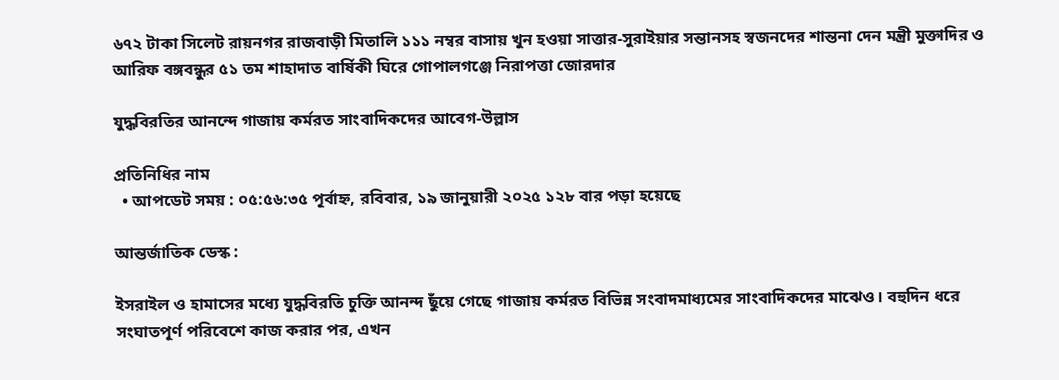৬৭২ টাকা সিলেট রায়নগর রাজবাড়ী মিতালি ১১১ নম্বর বাসায় খুন হওয়া সাত্তার-সুরাইয়ার সন্তানসহ স্বজনদের শান্তনা দেন মন্ত্রী মুক্তাদির ও আরিফ বঙ্গবন্ধুর ৫১ তম শাহাদাত বার্ষিকী ঘিরে গোপালগঞ্জে নিরাপত্তা জোরদার

যুদ্ধবিরতির আনন্দে গাজায় কর্মরত সাংবাদিকদের আবেগ-উল্লাস

প্রতিনিধির নাম
  • আপডেট সময় : ০৫:৫৬:৩৫ পূর্বাহ্ন, রবিবার, ১৯ জানুয়ারী ২০২৫ ১২৮ বার পড়া হয়েছে

আন্তর্জাতিক ডেস্ক :

ইসরাইল ও হামাসের মধ্যে যুদ্ধবিরতি চুক্তি আনন্দ ছুঁয়ে গেছে গাজায় কর্মরত বিভিন্ন সংবাদমাধ্যমের সাংবাদিকদের মাঝেও। বহুদিন ধরে সংঘাতপূর্ণ পরিবেশে কাজ করার পর, এখন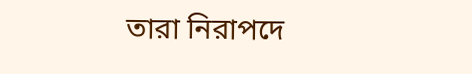তারা নিরাপদে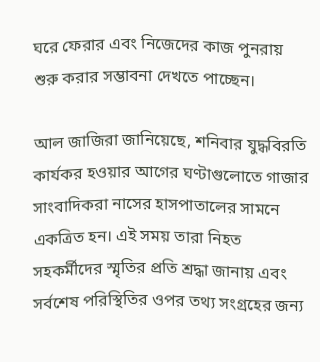ঘরে ফেরার এবং নিজেদের কাজ পুনরায় শুরু করার সম্ভাবনা দেখতে পাচ্ছেন।

আল জাজিরা জানিয়েছে, শনিবার যুদ্ধবিরতি কার্যকর হওয়ার আগের ঘণ্টাগুলোতে গাজার সাংবাদিকরা নাসের হাসপাতালের সামনে একত্রিত হন। এই সময় তারা নিহত সহকর্মীদের স্মৃতির প্রতি শ্রদ্ধা জানায় এবং সর্বশেষ পরিস্থিতির ওপর তথ্য সংগ্রহের জন্য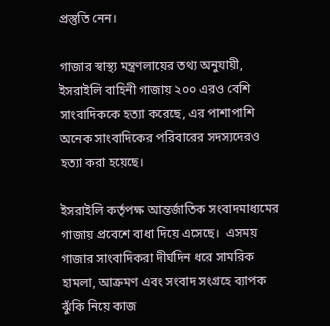প্রস্তুতি নেন।

গাজার স্বাস্থ্য মন্ত্রণলায়ের তথ্য অনুযায়ী, ইসরাইলি বাহিনী গাজায় ২০০ এরও বেশি সাংবাদিককে হত্যা করেছে, এর পাশাপাশি অনেক সাংবাদিকের পরিবারের সদস্যদেরও হত্যা করা হয়েছে।

ইসরাইলি কর্তৃপক্ষ আন্তর্জাতিক সংবাদমাধ্যমের গাজায় প্রবেশে বাধা দিয়ে এসেছে।  এসময় গাজার সাংবাদিকরা দীর্ঘদিন ধরে সামরিক হামলা, আক্রমণ এবং সংবাদ সংগ্রহে ব্যাপক ঝুঁকি নিয়ে কাজ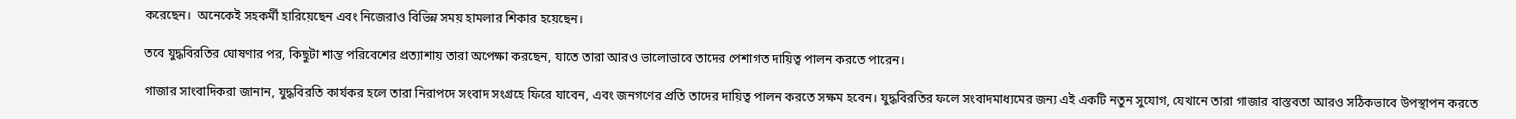করেছেন।  অনেকেই সহকর্মী হারিয়েছেন এবং নিজেরাও বিভিন্ন সময় হামলার শিকার হয়েছেন।

তবে যুদ্ধবিরতির ঘোষণার পর, কিছুটা শান্ত পরিবেশের প্রত্যাশায় তারা অপেক্ষা করছেন, যাতে তারা আরও ভালোভাবে তাদের পেশাগত দায়িত্ব পালন করতে পারেন।

গাজার সাংবাদিকরা জানান, যুদ্ধবিরতি কার্যকর হলে তারা নিরাপদে সংবাদ সংগ্রহে ফিরে যাবেন, এবং জনগণের প্রতি তাদের দায়িত্ব পালন করতে সক্ষম হবেন। যুদ্ধবিরতির ফলে সংবাদমাধ্যমের জন্য এই একটি নতুন সুযোগ, যেখানে তারা গাজার বাস্তবতা আরও সঠিকভাবে উপস্থাপন করতে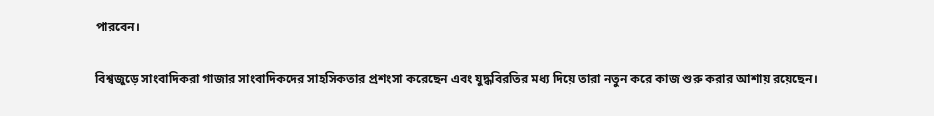পারবেন।

বিশ্বজুড়ে সাংবাদিকরা গাজার সাংবাদিকদের সাহসিকতার প্রশংসা করেছেন এবং যুদ্ধবিরতির মধ্য দিয়ে তারা নতুন করে কাজ শুরু করার আশায় রয়েছেন।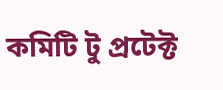কমিটি টু প্রটেক্ট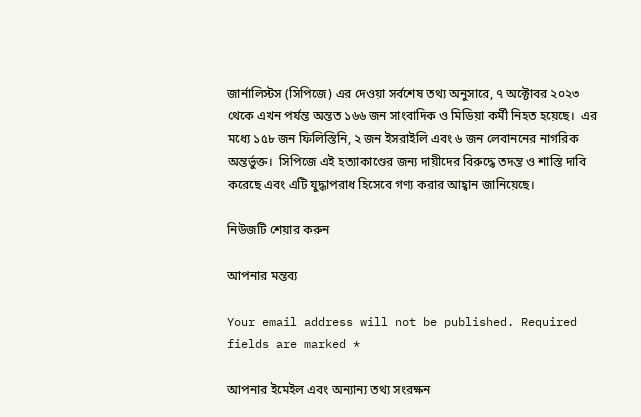জার্নালিস্টস (সিপিজে) এর দেওয়া সর্বশেষ তথ্য অনুসারে, ৭ অক্টোবর ২০২৩ থেকে এখন পর্যন্ত অন্তত ১৬৬ জন সাংবাদিক ও মিডিয়া কর্মী নিহত হয়েছে।  এর মধ্যে ১৫৮ জন ফিলিস্তিনি, ২ জন ইসরাইলি এবং ৬ জন লেবাননের নাগরিক অন্তর্ভুক্ত।  সিপিজে এই হত্যাকাণ্ডের জন্য দায়ীদের বিরুদ্ধে তদন্ত ও শাস্তি দাবি করেছে এবং এটি যুদ্ধাপরাধ হিসেবে গণ্য করার আহ্বান জানিয়েছে।

নিউজটি শেয়ার করুন

আপনার মন্তব্য

Your email address will not be published. Required fields are marked *

আপনার ইমেইল এবং অন্যান্য তথ্য সংরক্ষন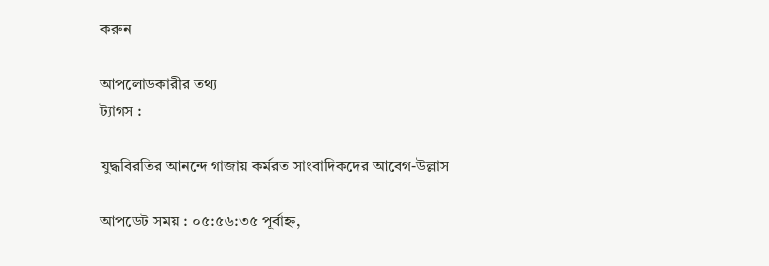করুন

আপলোডকারীর তথ্য
ট্যাগস :

যুদ্ধবিরতির আনন্দে গাজায় কর্মরত সাংবাদিকদের আবেগ-উল্লাস

আপডেট সময় : ০৫:৫৬:৩৫ পূর্বাহ্ন,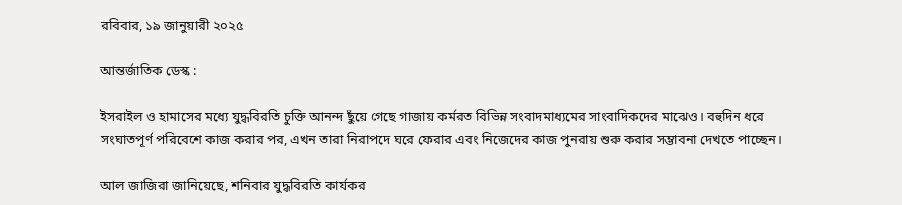রবিবার, ১৯ জানুয়ারী ২০২৫

আন্তর্জাতিক ডেস্ক :

ইসরাইল ও হামাসের মধ্যে যুদ্ধবিরতি চুক্তি আনন্দ ছুঁয়ে গেছে গাজায় কর্মরত বিভিন্ন সংবাদমাধ্যমের সাংবাদিকদের মাঝেও। বহুদিন ধরে সংঘাতপূর্ণ পরিবেশে কাজ করার পর, এখন তারা নিরাপদে ঘরে ফেরার এবং নিজেদের কাজ পুনরায় শুরু করার সম্ভাবনা দেখতে পাচ্ছেন।

আল জাজিরা জানিয়েছে, শনিবার যুদ্ধবিরতি কার্যকর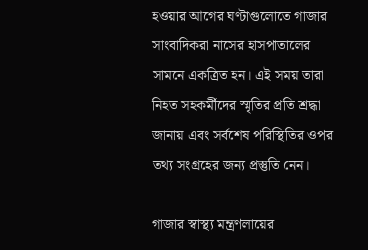হওয়ার আগের ঘণ্টাগুলোতে গাজার সাংবাদিকরা নাসের হাসপাতালের সামনে একত্রিত হন। এই সময় তারা নিহত সহকর্মীদের স্মৃতির প্রতি শ্রদ্ধা জানায় এবং সর্বশেষ পরিস্থিতির ওপর তথ্য সংগ্রহের জন্য প্রস্তুতি নেন।

গাজার স্বাস্থ্য মন্ত্রণলায়ের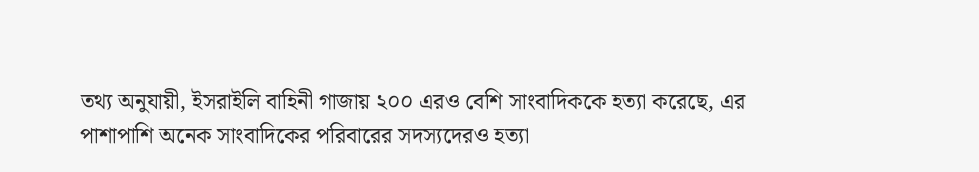তথ্য অনুযায়ী, ইসরাইলি বাহিনী গাজায় ২০০ এরও বেশি সাংবাদিককে হত্যা করেছে, এর পাশাপাশি অনেক সাংবাদিকের পরিবারের সদস্যদেরও হত্যা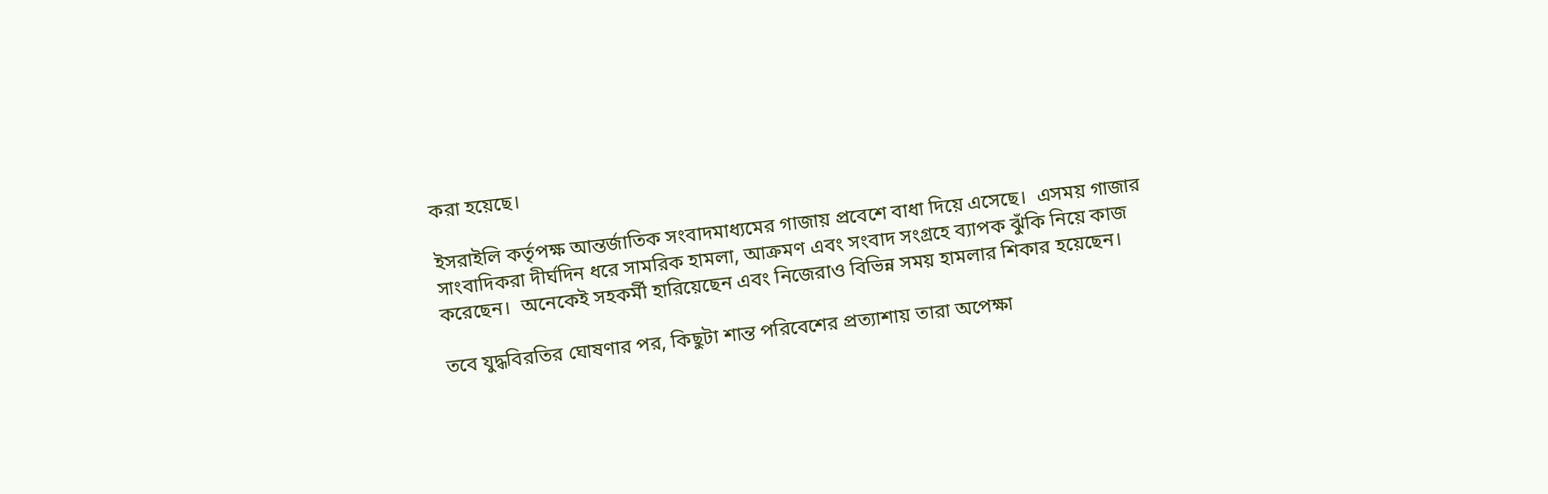করা হয়েছে।

ইসরাইলি কর্তৃপক্ষ আন্তর্জাতিক সংবাদমাধ্যমের গাজায় প্রবেশে বাধা দিয়ে এসেছে।  এসময় গাজার সাংবাদিকরা দীর্ঘদিন ধরে সামরিক হামলা, আক্রমণ এবং সংবাদ সংগ্রহে ব্যাপক ঝুঁকি নিয়ে কাজ করেছেন।  অনেকেই সহকর্মী হারিয়েছেন এবং নিজেরাও বিভিন্ন সময় হামলার শিকার হয়েছেন।

তবে যুদ্ধবিরতির ঘোষণার পর, কিছুটা শান্ত পরিবেশের প্রত্যাশায় তারা অপেক্ষা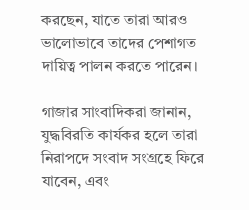করছেন, যাতে তারা আরও ভালোভাবে তাদের পেশাগত দায়িত্ব পালন করতে পারেন।

গাজার সাংবাদিকরা জানান, যুদ্ধবিরতি কার্যকর হলে তারা নিরাপদে সংবাদ সংগ্রহে ফিরে যাবেন, এবং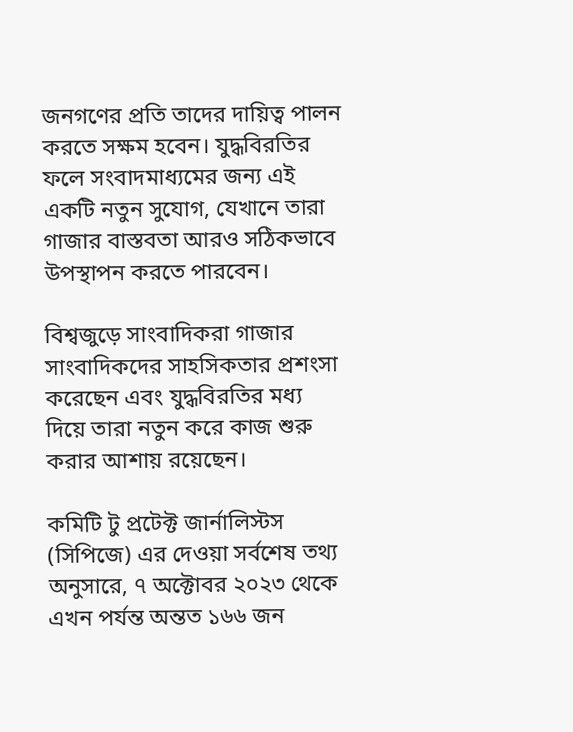জনগণের প্রতি তাদের দায়িত্ব পালন করতে সক্ষম হবেন। যুদ্ধবিরতির ফলে সংবাদমাধ্যমের জন্য এই একটি নতুন সুযোগ, যেখানে তারা গাজার বাস্তবতা আরও সঠিকভাবে উপস্থাপন করতে পারবেন।

বিশ্বজুড়ে সাংবাদিকরা গাজার সাংবাদিকদের সাহসিকতার প্রশংসা করেছেন এবং যুদ্ধবিরতির মধ্য দিয়ে তারা নতুন করে কাজ শুরু করার আশায় রয়েছেন।

কমিটি টু প্রটেক্ট জার্নালিস্টস (সিপিজে) এর দেওয়া সর্বশেষ তথ্য অনুসারে, ৭ অক্টোবর ২০২৩ থেকে এখন পর্যন্ত অন্তত ১৬৬ জন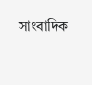সাংবাদিক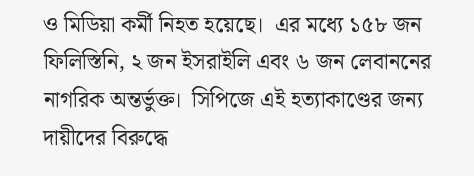ও মিডিয়া কর্মী নিহত হয়েছে।  এর মধ্যে ১৫৮ জন ফিলিস্তিনি, ২ জন ইসরাইলি এবং ৬ জন লেবাননের নাগরিক অন্তর্ভুক্ত।  সিপিজে এই হত্যাকাণ্ডের জন্য দায়ীদের বিরুদ্ধে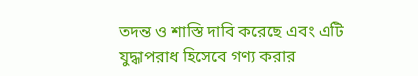তদন্ত ও শাস্তি দাবি করেছে এবং এটি যুদ্ধাপরাধ হিসেবে গণ্য করার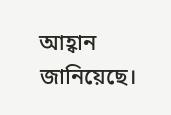আহ্বান জানিয়েছে।